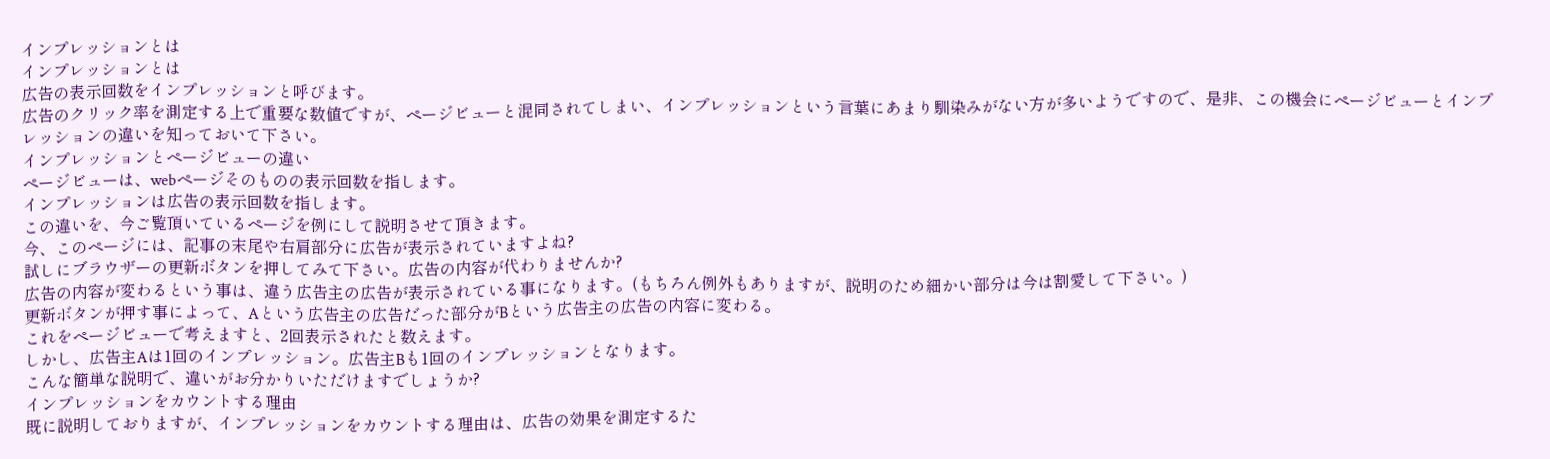インプレッションとは
インプレッションとは
広告の表示回数をインプレッションと呼びます。
広告のクリック率を測定する上で重要な数値ですが、ページビューと混同されてしまい、インプレッションという言葉にあまり馴染みがない方が多いようですので、是非、この機会にページビューとインプレッションの違いを知っておいて下さい。
インプレッションとページビューの違い
ページビューは、webページそのものの表示回数を指します。
インプレッションは広告の表示回数を指します。
この違いを、今ご覧頂いているページを例にして説明させて頂きます。
今、このページには、記事の末尾や右肩部分に広告が表示されていますよね?
試しにブラウザーの更新ボタンを押してみて下さい。広告の内容が代わりませんか?
広告の内容が変わるという事は、違う広告主の広告が表示されている事になります。(もちろん例外もありますが、説明のため細かい部分は今は割愛して下さい。)
更新ボタンが押す事によって、Aという広告主の広告だった部分がBという広告主の広告の内容に変わる。
これをページビューで考えますと、2回表示されたと数えます。
しかし、広告主Aは1回のインプレッション。広告主Bも1回のインプレッションとなります。
こんな簡単な説明で、違いがお分かりいただけますでしょうか?
インプレッションをカウントする理由
既に説明しておりますが、インプレッションをカウントする理由は、広告の効果を測定するた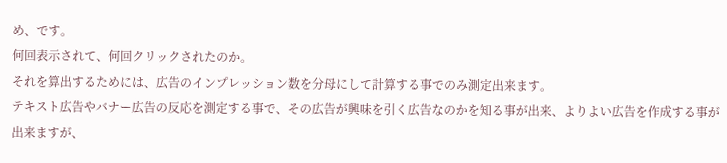め、です。
何回表示されて、何回クリックされたのか。
それを算出するためには、広告のインプレッション数を分母にして計算する事でのみ測定出来ます。
テキスト広告やバナー広告の反応を測定する事で、その広告が興味を引く広告なのかを知る事が出来、よりよい広告を作成する事が出来ますが、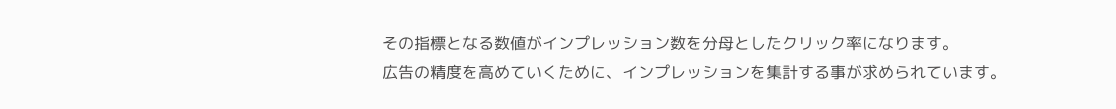その指標となる数値がインプレッション数を分母としたクリック率になります。
広告の精度を高めていくために、インプレッションを集計する事が求められています。